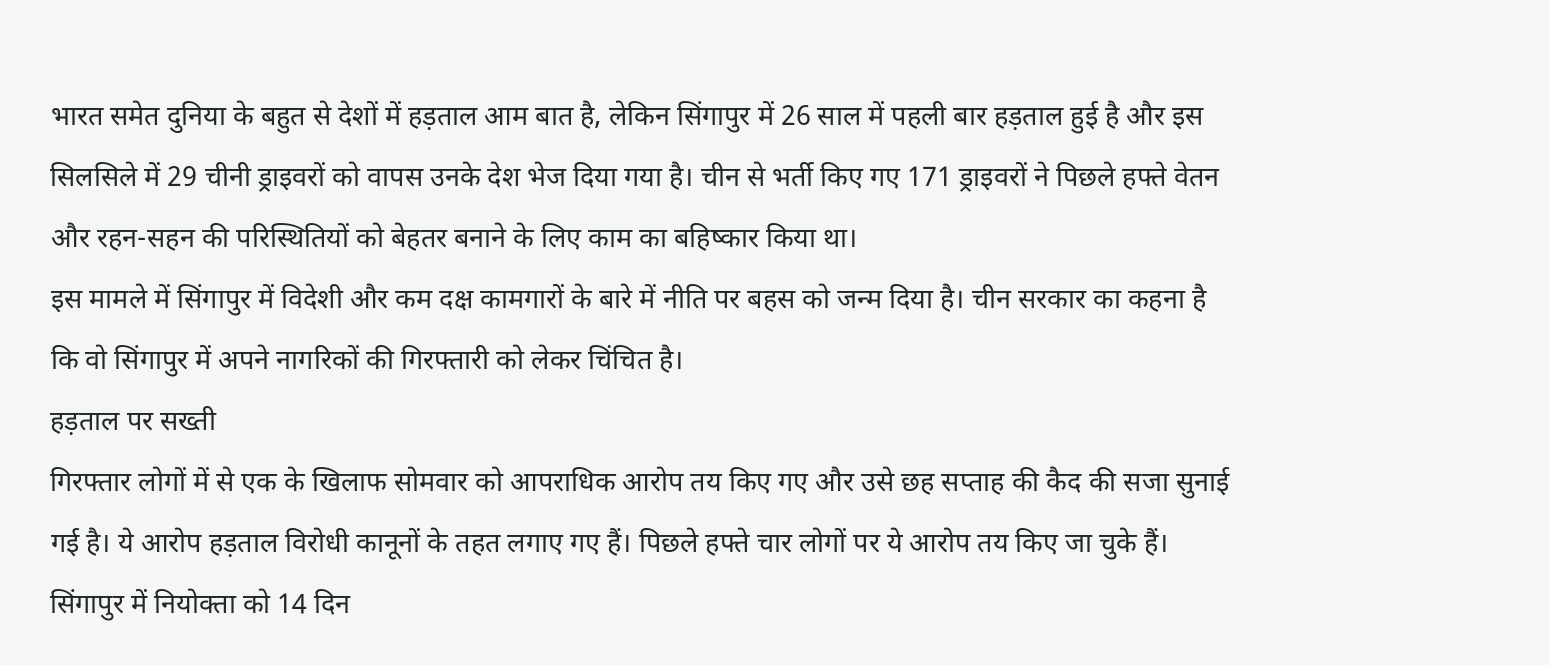भारत समेत दुनिया के बहुत से देशों में हड़ताल आम बात है, लेकिन सिंगापुर में 26 साल में पहली बार हड़ताल हुई है और इस सिलसिले में 29 चीनी ड्राइवरों को वापस उनके देश भेज दिया गया है। चीन से भर्ती किए गए 171 ड्राइवरों ने पिछले हफ्ते वेतन और रहन-सहन की परिस्थितियों को बेहतर बनाने के लिए काम का बहिष्कार किया था।
इस मामले में सिंगापुर में विदेशी और कम दक्ष कामगारों के बारे में नीति पर बहस को जन्म दिया है। चीन सरकार का कहना है कि वो सिंगापुर में अपने नागरिकों की गिरफ्तारी को लेकर चिंचित है।
हड़ताल पर सख्ती
गिरफ्तार लोगों में से एक के खिलाफ सोमवार को आपराधिक आरोप तय किए गए और उसे छह सप्ताह की कैद की सजा सुनाई गई है। ये आरोप हड़ताल विरोधी कानूनों के तहत लगाए गए हैं। पिछले हफ्ते चार लोगों पर ये आरोप तय किए जा चुके हैं। सिंगापुर में नियोक्ता को 14 दिन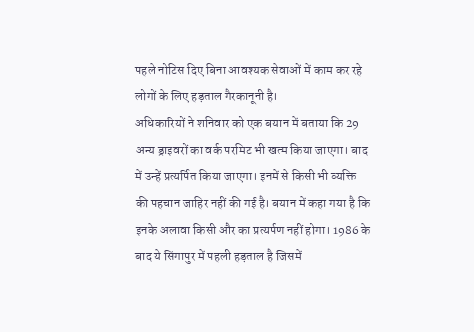पहले नोटिस दिए बिना आवश्यक सेवाओं में काम कर रहे लोगों के लिए हड़ताल गैरकानूनी है।
अधिकारियों ने शनिवार को एक बयान में बताया कि 29 अन्य ड्राइवरों का वर्क परमिट भी खत्म किया जाएगा। बाद में उन्हें प्रत्यर्पित किया जाएगा। इनमें से किसी भी व्यक्ति की पहचान जाहिर नहीं की गई है। बयान में कहा गया है कि इनके अलावा किसी और का प्रत्यर्पण नहीं होगा। 1986 के बाद ये सिंगापुर में पहली हड़ताल है जिसमें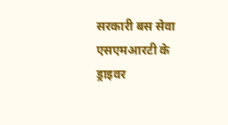सरकारी बस सेवा एसएमआरटी के ड्राइवर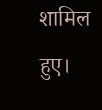शामिल हुए।